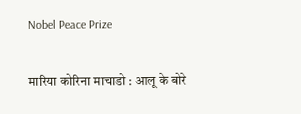Nobel Peace Prize

मारिया कोरिना माचाडो : आलू के बोरे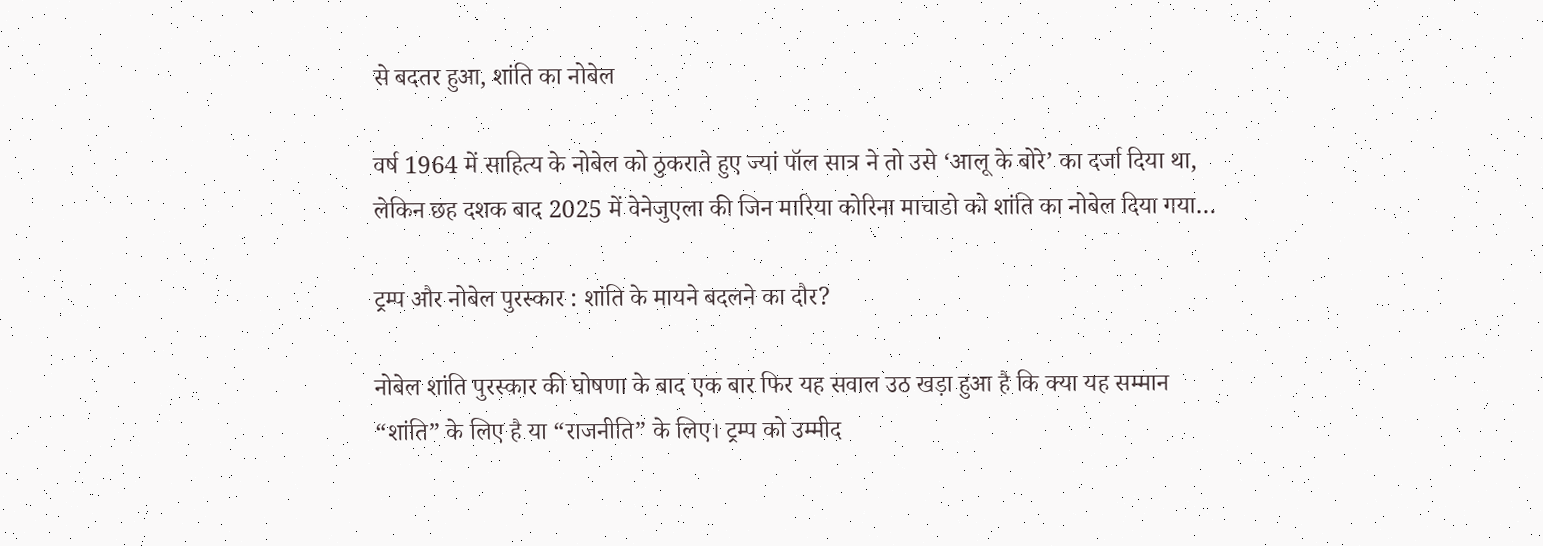से बदतर हुआ, शांति का नोबेल

वर्ष 1964 में साहित्य के नोबेल को ठुकराते हुए ज्यां पॉल सात्र ने तो उसे ‘आलू के बोरे’ का दर्जा दिया था, लेकिन छह दशक बाद 2025 में वेनेजुएला की जिन मारिया कोरिना माचाडो को शांति का नोबेल दिया गया…

ट्रम्प और नोबेल पुरस्कार : शांति के मायने बदलने का दौर?

नोबेल शांति पुरस्कार की घोषणा के बाद एक बार फिर यह सवाल उठ खड़ा हुआ है कि क्या यह सम्मान “शांति” के लिए है या “राजनीति” के लिए। ट्रम्प को उम्मीद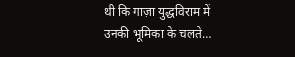थी कि गाज़ा युद्धविराम में उनकी भूमिका के चलते…